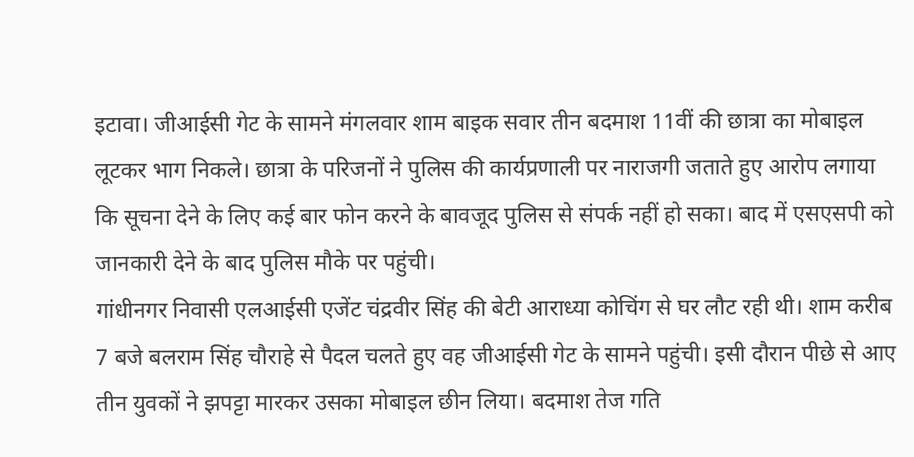इटावा। जीआईसी गेट के सामने मंगलवार शाम बाइक सवार तीन बदमाश 11वीं की छात्रा का मोबाइल लूटकर भाग निकले। छात्रा के परिजनों ने पुलिस की कार्यप्रणाली पर नाराजगी जताते हुए आरोप लगाया कि सूचना देने के लिए कई बार फोन करने के बावजूद पुलिस से संपर्क नहीं हो सका। बाद में एसएसपी को जानकारी देने के बाद पुलिस मौके पर पहुंची।
गांधीनगर निवासी एलआईसी एजेंट चंद्रवीर सिंह की बेटी आराध्या कोचिंग से घर लौट रही थी। शाम करीब 7 बजे बलराम सिंह चौराहे से पैदल चलते हुए वह जीआईसी गेट के सामने पहुंची। इसी दौरान पीछे से आए तीन युवकों ने झपट्टा मारकर उसका मोबाइल छीन लिया। बदमाश तेज गति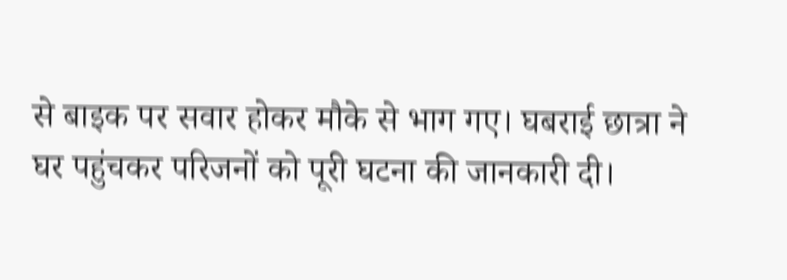से बाइक पर सवार होकर मौके से भाग गए। घबराई छात्रा ने घर पहुंचकर परिजनों को पूरी घटना की जानकारी दी।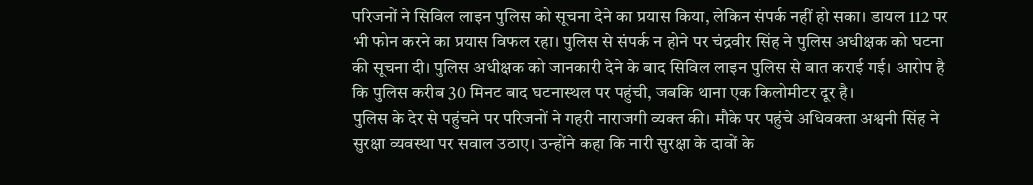परिजनों ने सिविल लाइन पुलिस को सूचना देने का प्रयास किया, लेकिन संपर्क नहीं हो सका। डायल 112 पर भी फोन करने का प्रयास विफल रहा। पुलिस से संपर्क न होने पर चंद्रवीर सिंह ने पुलिस अधीक्षक को घटना की सूचना दी। पुलिस अधीक्षक को जानकारी देने के बाद सिविल लाइन पुलिस से बात कराई गई। आरोप है कि पुलिस करीब 30 मिनट बाद घटनास्थल पर पहुंची, जबकि थाना एक किलोमीटर दूर है।
पुलिस के देर से पहुंचने पर परिजनों ने गहरी नाराजगी व्यक्त की। मौके पर पहुंचे अधिवक्ता अश्वनी सिंह ने सुरक्षा व्यवस्था पर सवाल उठाए। उन्होंने कहा कि नारी सुरक्षा के दावों के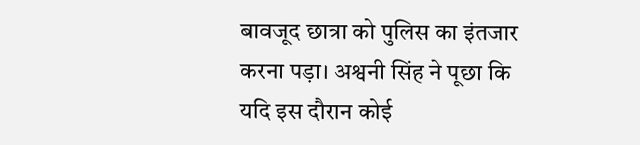बावजूद छात्रा को पुलिस का इंतजार करना पड़ा। अश्वनी सिंह ने पूछा कि यदि इस दौरान कोई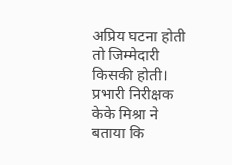अप्रिय घटना होती तो जिम्मेदारी किसकी होती।
प्रभारी निरीक्षक केके मिश्रा ने बताया कि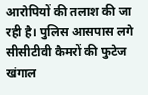आरोपियों की तलाश की जा रही है। पुलिस आसपास लगे सीसीटीवी कैमरों की फुटेज खंगाल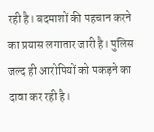रही है। बदमाशों की पहचान करने का प्रयास लगातार जारी है। पुलिस जल्द ही आरोपियों को पकड़ने का दावा कर रही है।